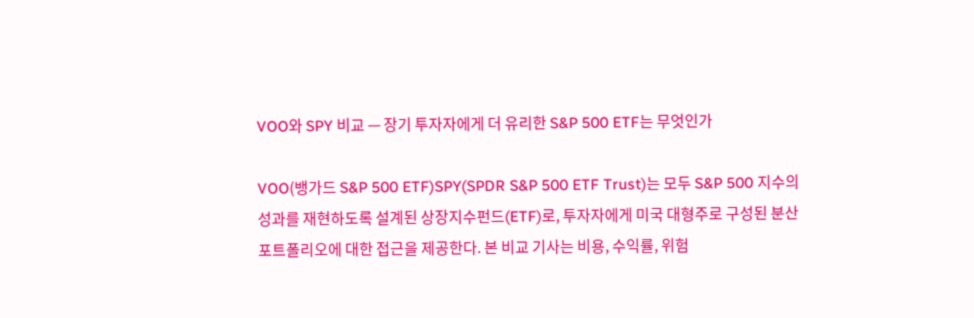VOO와 SPY 비교 — 장기 투자자에게 더 유리한 S&P 500 ETF는 무엇인가

VOO(뱅가드 S&P 500 ETF)SPY(SPDR S&P 500 ETF Trust)는 모두 S&P 500 지수의 성과를 재현하도록 설계된 상장지수펀드(ETF)로, 투자자에게 미국 대형주로 구성된 분산 포트폴리오에 대한 접근을 제공한다. 본 비교 기사는 비용, 수익률, 위험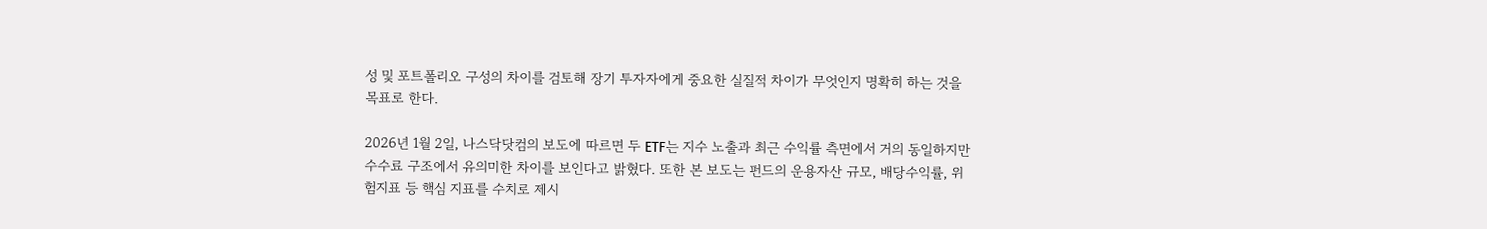성 및 포트폴리오 구성의 차이를 검토해 장기 투자자에게 중요한 실질적 차이가 무엇인지 명확히 하는 것을 목표로 한다.

2026년 1월 2일, 나스닥닷컴의 보도에 따르면 두 ETF는 지수 노출과 최근 수익률 측면에서 거의 동일하지만 수수료 구조에서 유의미한 차이를 보인다고 밝혔다. 또한 본 보도는 펀드의 운용자산 규모, 배당수익률, 위험지표 등 핵심 지표를 수치로 제시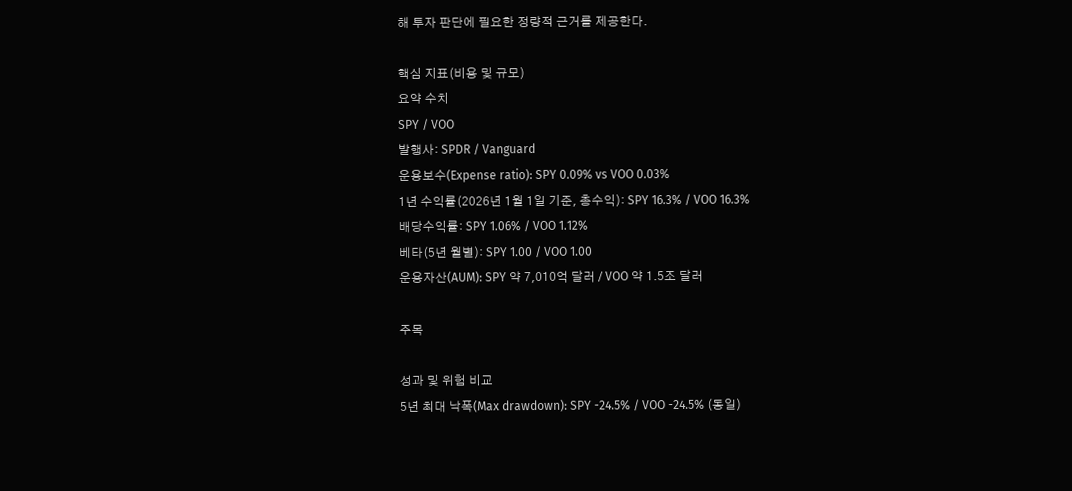해 투자 판단에 필요한 정량적 근거를 제공한다.

핵심 지표(비용 및 규모)
요약 수치
SPY / VOO
발행사: SPDR / Vanguard
운용보수(Expense ratio): SPY 0.09% vs VOO 0.03%
1년 수익률(2026년 1월 1일 기준, 총수익): SPY 16.3% / VOO 16.3%
배당수익률: SPY 1.06% / VOO 1.12%
베타(5년 월별): SPY 1.00 / VOO 1.00
운용자산(AUM): SPY 약 7,010억 달러 / VOO 약 1.5조 달러

주목

성과 및 위험 비교
5년 최대 낙폭(Max drawdown): SPY -24.5% / VOO -24.5% (동일)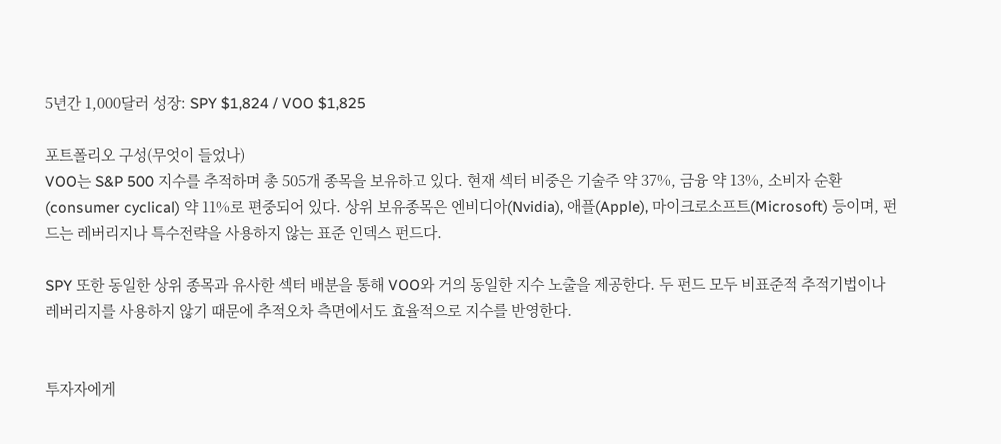5년간 1,000달러 성장: SPY $1,824 / VOO $1,825

포트폴리오 구성(무엇이 들었나)
VOO는 S&P 500 지수를 추적하며 총 505개 종목을 보유하고 있다. 현재 섹터 비중은 기술주 약 37%, 금융 약 13%, 소비자 순환(consumer cyclical) 약 11%로 편중되어 있다. 상위 보유종목은 엔비디아(Nvidia), 애플(Apple), 마이크로소프트(Microsoft) 등이며, 펀드는 레버리지나 특수전략을 사용하지 않는 표준 인덱스 펀드다.

SPY 또한 동일한 상위 종목과 유사한 섹터 배분을 통해 VOO와 거의 동일한 지수 노출을 제공한다. 두 펀드 모두 비표준적 추적기법이나 레버리지를 사용하지 않기 때문에 추적오차 측면에서도 효율적으로 지수를 반영한다.


투자자에게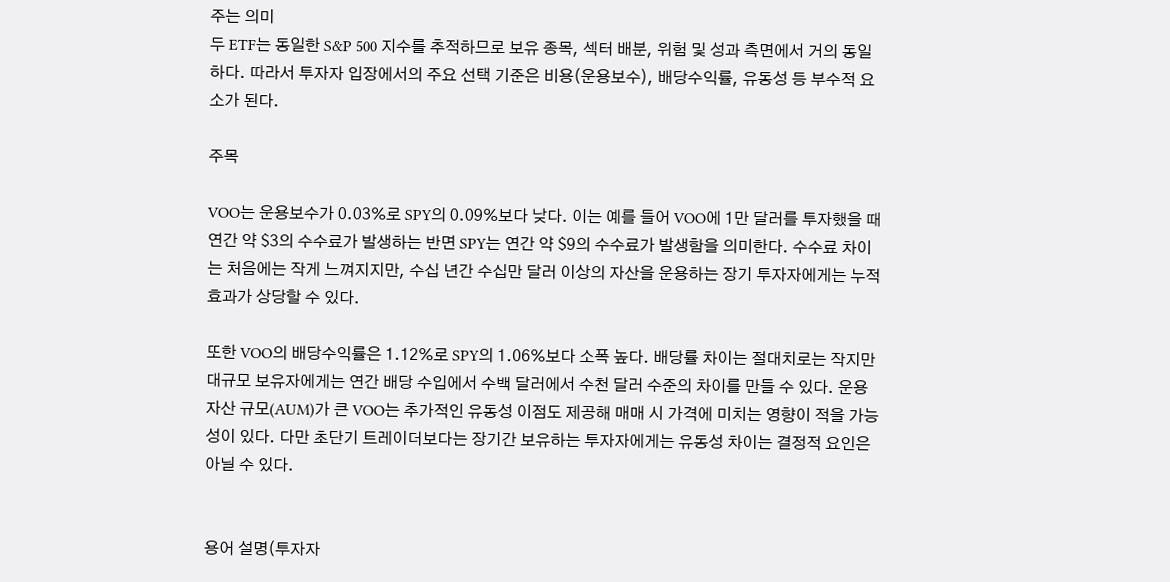주는 의미
두 ETF는 동일한 S&P 500 지수를 추적하므로 보유 종목, 섹터 배분, 위험 및 성과 측면에서 거의 동일하다. 따라서 투자자 입장에서의 주요 선택 기준은 비용(운용보수), 배당수익률, 유동성 등 부수적 요소가 된다.

주목

VOO는 운용보수가 0.03%로 SPY의 0.09%보다 낮다. 이는 예를 들어 VOO에 1만 달러를 투자했을 때 연간 약 $3의 수수료가 발생하는 반면 SPY는 연간 약 $9의 수수료가 발생함을 의미한다. 수수료 차이는 처음에는 작게 느껴지지만, 수십 년간 수십만 달러 이상의 자산을 운용하는 장기 투자자에게는 누적 효과가 상당할 수 있다.

또한 VOO의 배당수익률은 1.12%로 SPY의 1.06%보다 소폭 높다. 배당률 차이는 절대치로는 작지만 대규모 보유자에게는 연간 배당 수입에서 수백 달러에서 수천 달러 수준의 차이를 만들 수 있다. 운용자산 규모(AUM)가 큰 VOO는 추가적인 유동성 이점도 제공해 매매 시 가격에 미치는 영향이 적을 가능성이 있다. 다만 초단기 트레이더보다는 장기간 보유하는 투자자에게는 유동성 차이는 결정적 요인은 아닐 수 있다.


용어 설명(투자자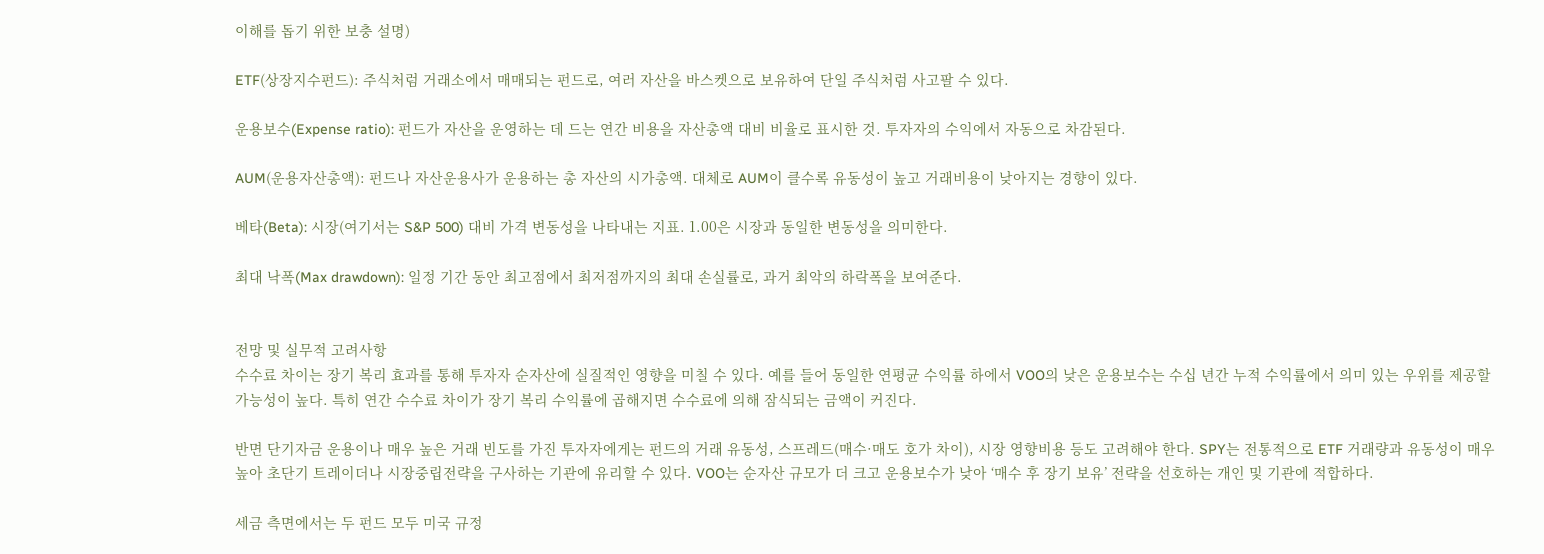이해를 돕기 위한 보충 설명)

ETF(상장지수펀드): 주식처럼 거래소에서 매매되는 펀드로, 여러 자산을 바스켓으로 보유하여 단일 주식처럼 사고팔 수 있다.

운용보수(Expense ratio): 펀드가 자산을 운영하는 데 드는 연간 비용을 자산총액 대비 비율로 표시한 것. 투자자의 수익에서 자동으로 차감된다.

AUM(운용자산총액): 펀드나 자산운용사가 운용하는 총 자산의 시가총액. 대체로 AUM이 클수록 유동성이 높고 거래비용이 낮아지는 경향이 있다.

베타(Beta): 시장(여기서는 S&P 500) 대비 가격 변동성을 나타내는 지표. 1.00은 시장과 동일한 변동성을 의미한다.

최대 낙폭(Max drawdown): 일정 기간 동안 최고점에서 최저점까지의 최대 손실률로, 과거 최악의 하락폭을 보여준다.


전망 및 실무적 고려사항
수수료 차이는 장기 복리 효과를 통해 투자자 순자산에 실질적인 영향을 미칠 수 있다. 예를 들어 동일한 연평균 수익률 하에서 VOO의 낮은 운용보수는 수십 년간 누적 수익률에서 의미 있는 우위를 제공할 가능성이 높다. 특히 연간 수수료 차이가 장기 복리 수익률에 곱해지면 수수료에 의해 잠식되는 금액이 커진다.

반면 단기자금 운용이나 매우 높은 거래 빈도를 가진 투자자에게는 펀드의 거래 유동성, 스프레드(매수·매도 호가 차이), 시장 영향비용 등도 고려해야 한다. SPY는 전통적으로 ETF 거래량과 유동성이 매우 높아 초단기 트레이더나 시장중립전략을 구사하는 기관에 유리할 수 있다. VOO는 순자산 규모가 더 크고 운용보수가 낮아 ‘매수 후 장기 보유’ 전략을 선호하는 개인 및 기관에 적합하다.

세금 측면에서는 두 펀드 모두 미국 규정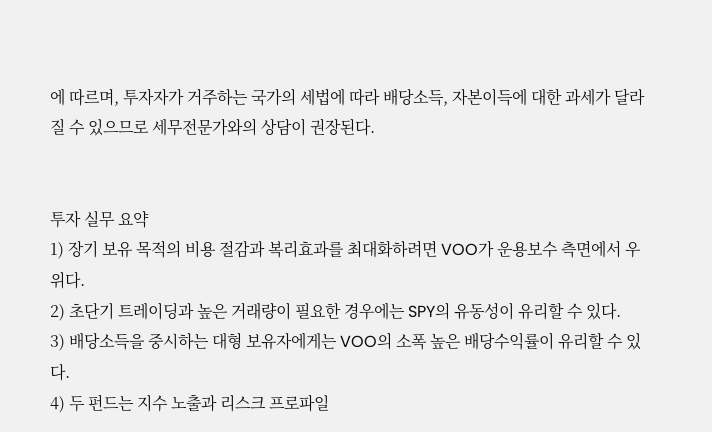에 따르며, 투자자가 거주하는 국가의 세법에 따라 배당소득, 자본이득에 대한 과세가 달라질 수 있으므로 세무전문가와의 상담이 권장된다.


투자 실무 요약
1) 장기 보유 목적의 비용 절감과 복리효과를 최대화하려면 VOO가 운용보수 측면에서 우위다.
2) 초단기 트레이딩과 높은 거래량이 필요한 경우에는 SPY의 유동성이 유리할 수 있다.
3) 배당소득을 중시하는 대형 보유자에게는 VOO의 소폭 높은 배당수익률이 유리할 수 있다.
4) 두 펀드는 지수 노출과 리스크 프로파일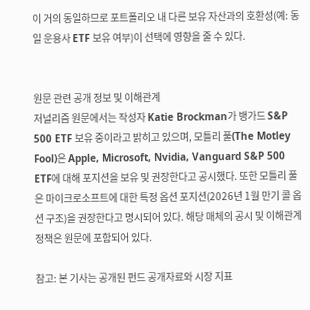이 거의 동일하므로 포트폴리오 내 다른 보유 자산과의 호환성(예: 동일 운용사 ETF 보유 여부)이 선택에 영향을 줄 수 있다.


원문 관련 공개 정보 및 이해관계
저널리즘 원문에서는 작성자 Katie Brockman가 뱅가드 S&P 500 ETF 보유 중이라고 밝히고 있으며, 모틀리 풀(The Motley Fool)은 Apple, Microsoft, Nvidia, Vanguard S&P 500 ETF에 대해 포지션을 보유 및 권장한다고 공시했다. 또한 모틀리 풀은 마이크로소프트에 대한 특정 옵션 포지션(2026년 1월 만기 콜 옵션 구조)을 권장한다고 명시되어 있다. 해당 매체의 공시 및 이해관계 정책은 원문에 포함되어 있다.

참고: 본 기사는 공개된 펀드 공개자료와 시장 지표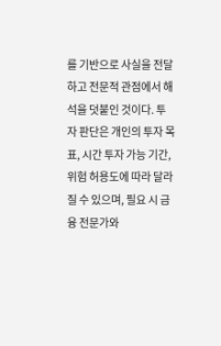를 기반으로 사실을 전달하고 전문적 관점에서 해석을 덧붙인 것이다. 투자 판단은 개인의 투자 목표, 시간 투자 가능 기간, 위험 허용도에 따라 달라질 수 있으며, 필요 시 금융 전문가와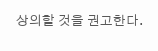상의할 것을 권고한다.